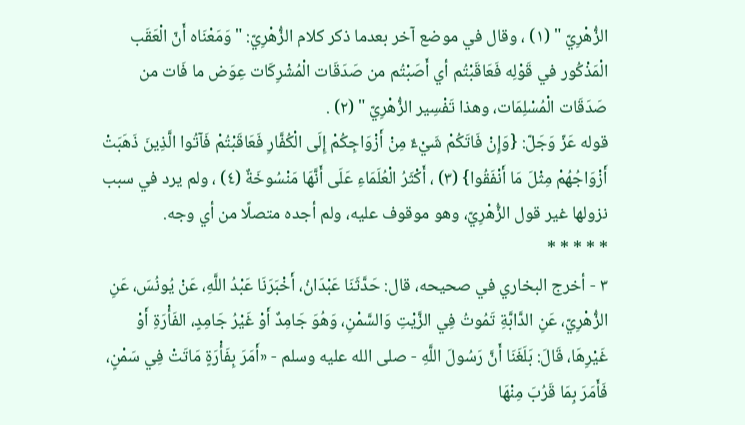الزُّهْرِيّ " (١) ، وقال في موضع آخر بعدما ذكر كلام الزُّهْرِيّ: " وَمَعْنَاه أَنّ الْعَقَب الْمَذْكُور في قَوْلِه فَعَاقَبْتُم أي أَصَبْتُم من صَدَقَات الْمُشْرِكَات عِوَض ما فَات من صَدَقَات الْمُسْلِمَات، وهذا تَفْسِير الزُّهْرِيّ " (٢) .
قوله عَزّ وَجَلّ: {وَإِنْ فَاتَكُمْ شَيْءٌ مِنْ أَزْوَاجِكُمْ إِلَى الْكُفَّارِ فَعَاقَبْتُمْ فَآتُوا الَّذِينَ ذَهَبَتْ أَزْوَاجُهُمْ مِثْلَ مَا أَنْفَقُوا} (٣) ، أَكْثَرُ الْعُلَمَاءِ عَلَى أَنَّهَا مَنْسُوخَةٌ (٤) ، ولم يرد في سبب نزولها غير قول الزُّهْرِيّ، وهو موقوف عليه، ولم أجده متصلًا من أي وجه.
* * * * *
٣ - أخرج البخاري في صحيحه، قال: حَدَّثَنَا عَبْدَانُ، أَخْبَرَنَا عَبْدُ اللَّهِ، عَنْ يُونُسَ، عَنِ الزُّهْرِيّ، عَنِ الدَّابَّةِ تَمُوتُ فِي الزَّيْتِ وَالسَّمْنِ، وَهُوَ جَامِدٌ أَوْ غَيْرُ جَامِدٍ، الفَأْرَةِ أَوْ غَيْرِهَا، قَالَ: بَلَغَنَا أَنَّ رَسُولَ اللَّهِ - صلى الله عليه وسلم - «أَمَرَ بِفَأْرَةٍ مَاتَتْ فِي سَمْنٍ، فَأَمَرَ بِمَا قَرُبَ مِنْهَا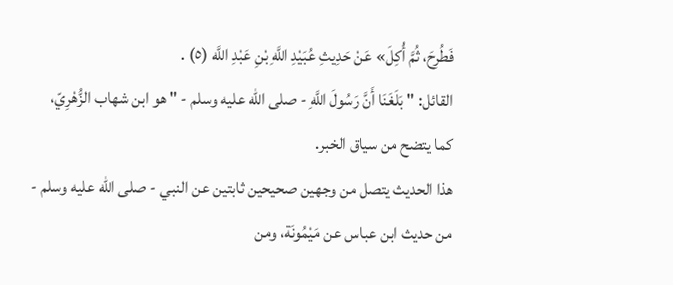فَطُرِحَ، ثُمَّ أُكِلَ» عَنْ حَدِيثِ عُبَيْدِ اللَّهِ بْنِ عَبْدِ اللَّه (٥) .
القائل: " بَلَغَنَا أَنَّ رَسُولَ اللَّهِ - صلى الله عليه وسلم - " هو ابن شهاب الزُّهْرِيّ، كما يتضح من سياق الخبر.
هذا الحديث يتصل من وجهين صحيحين ثابتين عن النبي - صلى الله عليه وسلم - من حديث ابن عباس عن مَيْمُونَة، ومن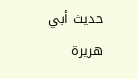حديث أبي هريرة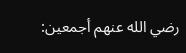رضي الله عنهم أجمعين: